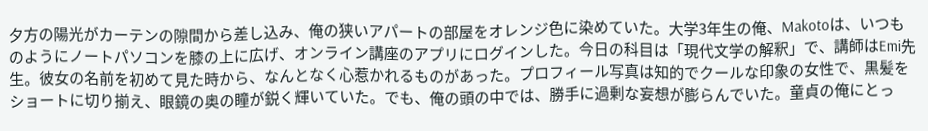夕方の陽光がカーテンの隙間から差し込み、俺の狭いアパートの部屋をオレンジ色に染めていた。大学3年生の俺、Makotoは、いつものようにノートパソコンを膝の上に広げ、オンライン講座のアプリにログインした。今日の科目は「現代文学の解釈」で、講師はEmi先生。彼女の名前を初めて見た時から、なんとなく心惹かれるものがあった。プロフィール写真は知的でクールな印象の女性で、黒髪をショートに切り揃え、眼鏡の奥の瞳が鋭く輝いていた。でも、俺の頭の中では、勝手に過剰な妄想が膨らんでいた。童貞の俺にとっ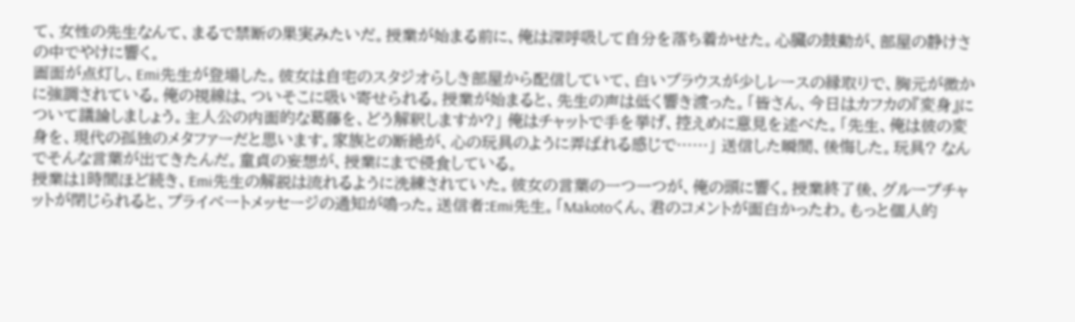て、女性の先生なんて、まるで禁断の果実みたいだ。授業が始まる前に、俺は深呼吸して自分を落ち着かせた。心臓の鼓動が、部屋の静けさの中でやけに響く。
画面が点灯し、Emi先生が登場した。彼女は自宅のスタジオらしき部屋から配信していて、白いブラウスが少しレースの縁取りで、胸元が微かに強調されている。俺の視線は、ついそこに吸い寄せられる。授業が始まると、先生の声は低く響き渡った。「皆さん、今日はカフカの『変身』について議論しましょう。主人公の内面的な葛藤を、どう解釈しますか?」 俺はチャットで手を挙げ、控えめに意見を述べた。「先生、俺は彼の変身を、現代の孤独のメタファーだと思います。家族との断絶が、心の玩具のように弄ばれる感じで……」 送信した瞬間、後悔した。玩具? なんでそんな言葉が出てきたんだ。童貞の妄想が、授業にまで侵食している。
授業は1時間ほど続き、Emi先生の解説は流れるように洗練されていた。彼女の言葉の一つ一つが、俺の頭に響く。授業終了後、グループチャットが閉じられると、プライベートメッセージの通知が鳴った。送信者:Emi先生。「Makotoくん、君のコメントが面白かったわ。もっと個人的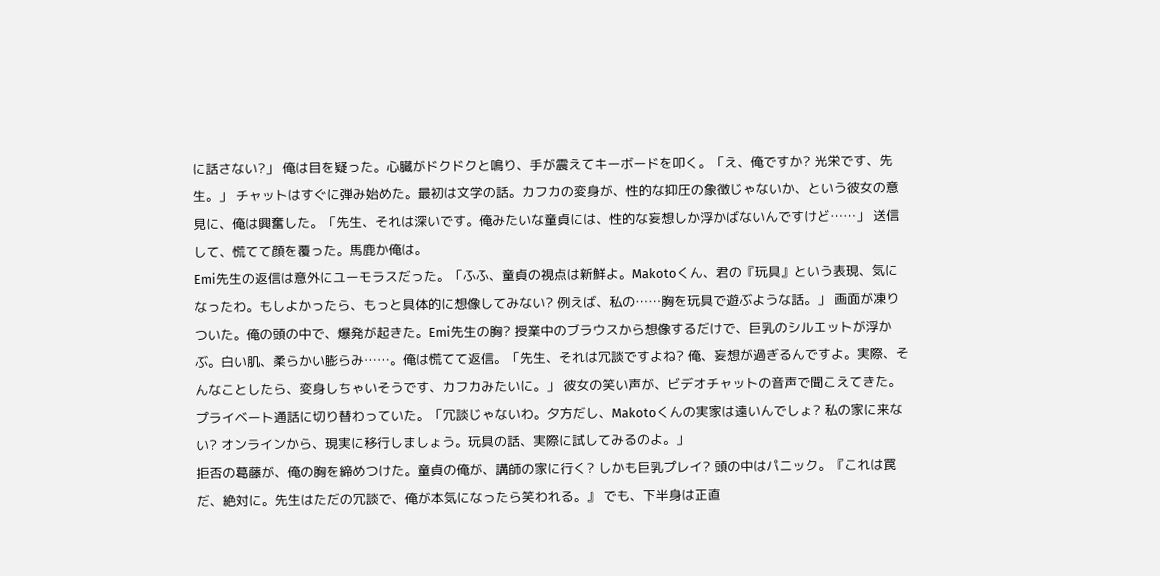に話さない?」 俺は目を疑った。心臓がドクドクと鳴り、手が震えてキーボードを叩く。「え、俺ですか? 光栄です、先生。」 チャットはすぐに弾み始めた。最初は文学の話。カフカの変身が、性的な抑圧の象徴じゃないか、という彼女の意見に、俺は興奮した。「先生、それは深いです。俺みたいな童貞には、性的な妄想しか浮かばないんですけど……」 送信して、慌てて顔を覆った。馬鹿か俺は。
Emi先生の返信は意外にユーモラスだった。「ふふ、童貞の視点は新鮮よ。Makotoくん、君の『玩具』という表現、気になったわ。もしよかったら、もっと具体的に想像してみない? 例えば、私の……胸を玩具で遊ぶような話。」 画面が凍りついた。俺の頭の中で、爆発が起きた。Emi先生の胸? 授業中のブラウスから想像するだけで、巨乳のシルエットが浮かぶ。白い肌、柔らかい膨らみ……。俺は慌てて返信。「先生、それは冗談ですよね? 俺、妄想が過ぎるんですよ。実際、そんなことしたら、変身しちゃいそうです、カフカみたいに。」 彼女の笑い声が、ビデオチャットの音声で聞こえてきた。プライベート通話に切り替わっていた。「冗談じゃないわ。夕方だし、Makotoくんの実家は遠いんでしょ? 私の家に来ない? オンラインから、現実に移行しましょう。玩具の話、実際に試してみるのよ。」
拒否の葛藤が、俺の胸を締めつけた。童貞の俺が、講師の家に行く? しかも巨乳プレイ? 頭の中はパニック。『これは罠だ、絶対に。先生はただの冗談で、俺が本気になったら笑われる。』 でも、下半身は正直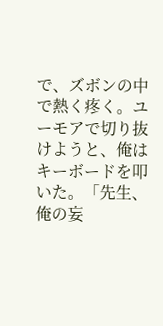で、ズボンの中で熱く疼く。ユーモアで切り抜けようと、俺はキーボードを叩いた。「先生、俺の妄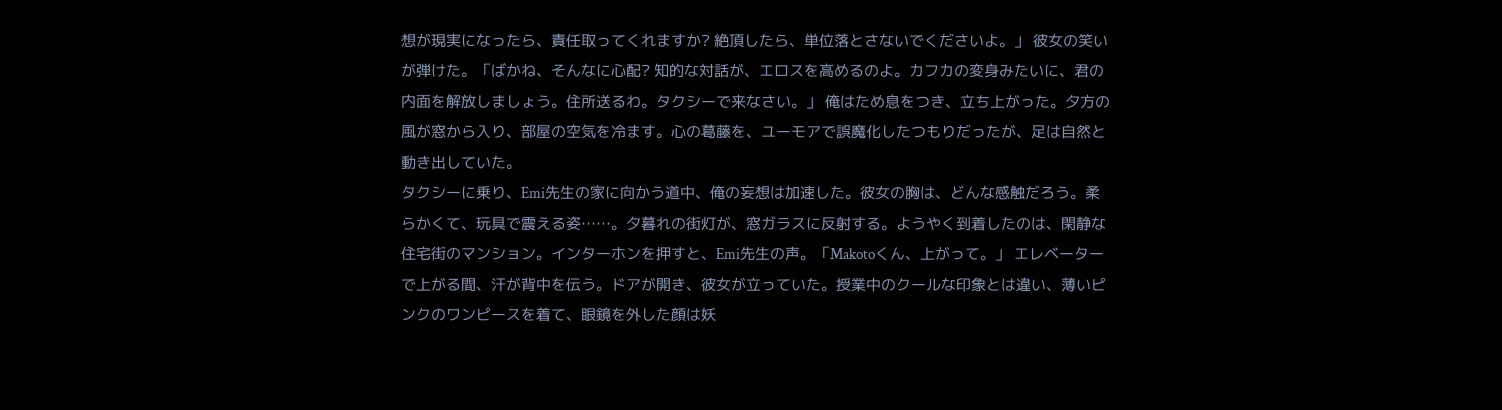想が現実になったら、責任取ってくれますか? 絶頂したら、単位落とさないでくださいよ。」 彼女の笑いが弾けた。「ばかね、そんなに心配? 知的な対話が、エロスを高めるのよ。カフカの変身みたいに、君の内面を解放しましょう。住所送るわ。タクシーで来なさい。」 俺はため息をつき、立ち上がった。夕方の風が窓から入り、部屋の空気を冷ます。心の葛藤を、ユーモアで誤魔化したつもりだったが、足は自然と動き出していた。
タクシーに乗り、Emi先生の家に向かう道中、俺の妄想は加速した。彼女の胸は、どんな感触だろう。柔らかくて、玩具で震える姿……。夕暮れの街灯が、窓ガラスに反射する。ようやく到着したのは、閑静な住宅街のマンション。インターホンを押すと、Emi先生の声。「Makotoくん、上がって。」 エレベーターで上がる間、汗が背中を伝う。ドアが開き、彼女が立っていた。授業中のクールな印象とは違い、薄いピンクのワンピースを着て、眼鏡を外した顔は妖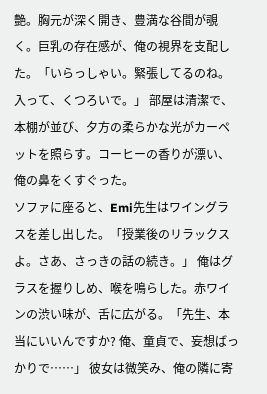艶。胸元が深く開き、豊満な谷間が覗く。巨乳の存在感が、俺の視界を支配した。「いらっしゃい。緊張してるのね。入って、くつろいで。」 部屋は清潔で、本棚が並び、夕方の柔らかな光がカーペットを照らす。コーヒーの香りが漂い、俺の鼻をくすぐった。
ソファに座ると、Emi先生はワイングラスを差し出した。「授業後のリラックスよ。さあ、さっきの話の続き。」 俺はグラスを握りしめ、喉を鳴らした。赤ワインの渋い味が、舌に広がる。「先生、本当にいいんですか? 俺、童貞で、妄想ばっかりで……」 彼女は微笑み、俺の隣に寄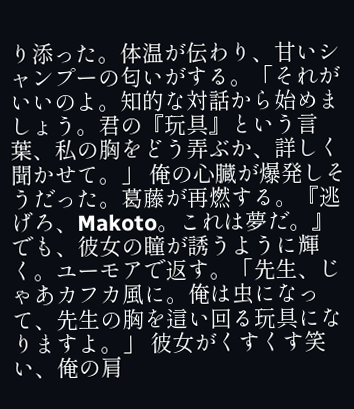り添った。体温が伝わり、甘いシャンプーの匂いがする。「それがいいのよ。知的な対話から始めましょう。君の『玩具』という言葉、私の胸をどう弄ぶか、詳しく聞かせて。」 俺の心臓が爆発しそうだった。葛藤が再燃する。『逃げろ、Makoto。これは夢だ。』 でも、彼女の瞳が誘うように輝く。ユーモアで返す。「先生、じゃあカフカ風に。俺は虫になって、先生の胸を這い回る玩具になりますよ。」 彼女がくすくす笑い、俺の肩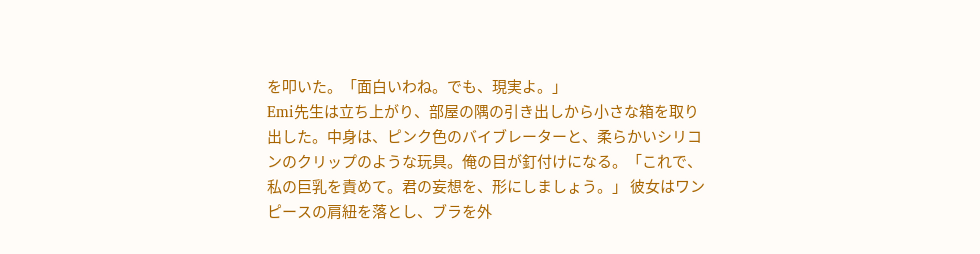を叩いた。「面白いわね。でも、現実よ。」
Emi先生は立ち上がり、部屋の隅の引き出しから小さな箱を取り出した。中身は、ピンク色のバイブレーターと、柔らかいシリコンのクリップのような玩具。俺の目が釘付けになる。「これで、私の巨乳を責めて。君の妄想を、形にしましょう。」 彼女はワンピースの肩紐を落とし、ブラを外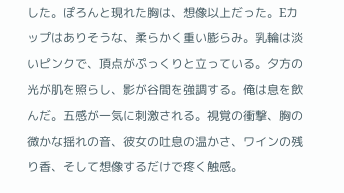した。ぽろんと現れた胸は、想像以上だった。Eカップはありそうな、柔らかく重い膨らみ。乳輪は淡いピンクで、頂点がぷっくりと立っている。夕方の光が肌を照らし、影が谷間を強調する。俺は息を飲んだ。五感が一気に刺激される。視覚の衝撃、胸の微かな揺れの音、彼女の吐息の温かさ、ワインの残り香、そして想像するだけで疼く触感。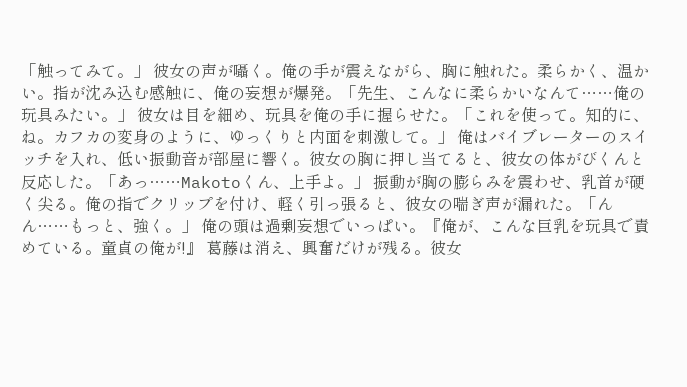「触ってみて。」 彼女の声が囁く。俺の手が震えながら、胸に触れた。柔らかく、温かい。指が沈み込む感触に、俺の妄想が爆発。「先生、こんなに柔らかいなんて……俺の玩具みたい。」 彼女は目を細め、玩具を俺の手に握らせた。「これを使って。知的に、ね。カフカの変身のように、ゆっくりと内面を刺激して。」 俺はバイブレーターのスイッチを入れ、低い振動音が部屋に響く。彼女の胸に押し当てると、彼女の体がびくんと反応した。「あっ……Makotoくん、上手よ。」 振動が胸の膨らみを震わせ、乳首が硬く尖る。俺の指でクリップを付け、軽く引っ張ると、彼女の喘ぎ声が漏れた。「んん……もっと、強く。」 俺の頭は過剰妄想でいっぱい。『俺が、こんな巨乳を玩具で責めている。童貞の俺が!』 葛藤は消え、興奮だけが残る。彼女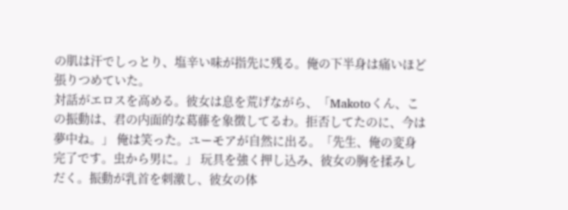の肌は汗でしっとり、塩辛い味が指先に残る。俺の下半身は痛いほど張りつめていた。
対話がエロスを高める。彼女は息を荒げながら、「Makotoくん、この振動は、君の内面的な葛藤を象徴してるわ。拒否してたのに、今は夢中ね。」 俺は笑った。ユーモアが自然に出る。「先生、俺の変身完了です。虫から男に。」 玩具を強く押し込み、彼女の胸を揉みしだく。振動が乳首を刺激し、彼女の体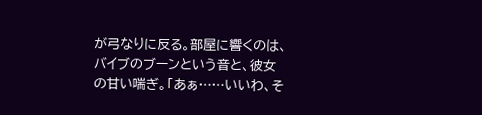が弓なりに反る。部屋に響くのは、バイブのブーンという音と、彼女の甘い喘ぎ。「あぁ……いいわ、そ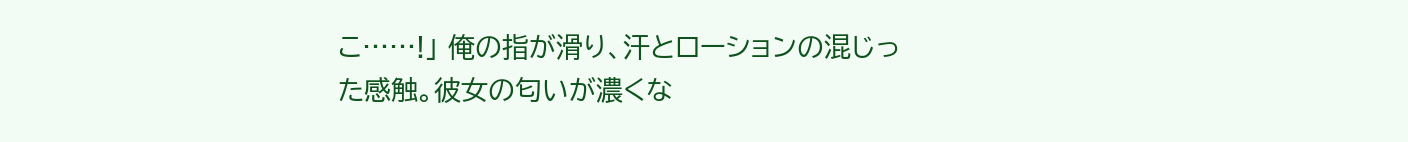こ……!」 俺の指が滑り、汗とローションの混じった感触。彼女の匂いが濃くな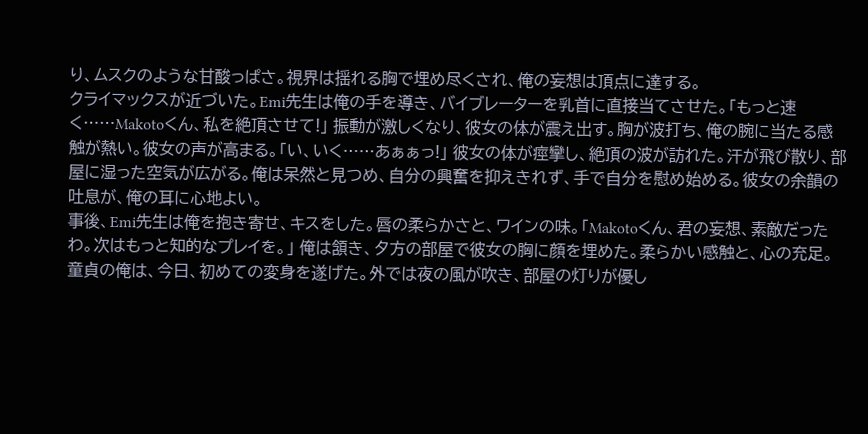り、ムスクのような甘酸っぱさ。視界は揺れる胸で埋め尽くされ、俺の妄想は頂点に達する。
クライマックスが近づいた。Emi先生は俺の手を導き、バイブレーターを乳首に直接当てさせた。「もっと速く……Makotoくん、私を絶頂させて!」 振動が激しくなり、彼女の体が震え出す。胸が波打ち、俺の腕に当たる感触が熱い。彼女の声が高まる。「い、いく……あぁぁっ!」 彼女の体が痙攣し、絶頂の波が訪れた。汗が飛び散り、部屋に湿った空気が広がる。俺は呆然と見つめ、自分の興奮を抑えきれず、手で自分を慰め始める。彼女の余韻の吐息が、俺の耳に心地よい。
事後、Emi先生は俺を抱き寄せ、キスをした。唇の柔らかさと、ワインの味。「Makotoくん、君の妄想、素敵だったわ。次はもっと知的なプレイを。」 俺は頷き、夕方の部屋で彼女の胸に顔を埋めた。柔らかい感触と、心の充足。童貞の俺は、今日、初めての変身を遂げた。外では夜の風が吹き、部屋の灯りが優し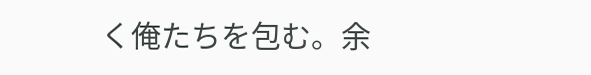く俺たちを包む。余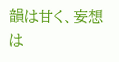韻は甘く、妄想は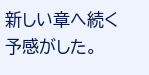新しい章へ続く予感がした。